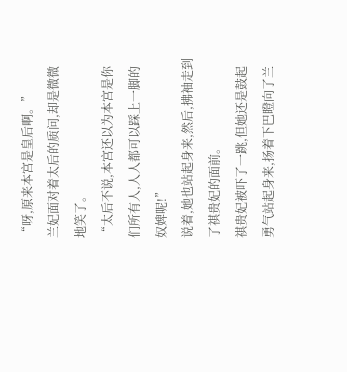“呀,原来本宫是皇后啊。”
兰妃面对着太后的质问,却是微微地笑了。
“太后不说,本宫还以为本宫是你们所有人,人人都可以踩上一脚的奴婢呢!”
说着,她也站起身来,然后,拂袖走到了祺贵妃的面前。
祺贵妃被吓了一跳,但她还是鼓起勇气站起身来,扬着下巴瞪向了兰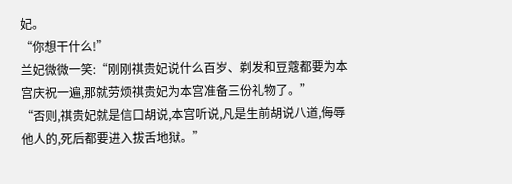妃。
“你想干什么!”
兰妃微微一笑:“刚刚祺贵妃说什么百岁、剃发和豆蔻都要为本宫庆祝一遍,那就劳烦祺贵妃为本宫准备三份礼物了。”
“否则,祺贵妃就是信口胡说,本宫听说,凡是生前胡说八道,侮辱他人的,死后都要进入拔舌地狱。”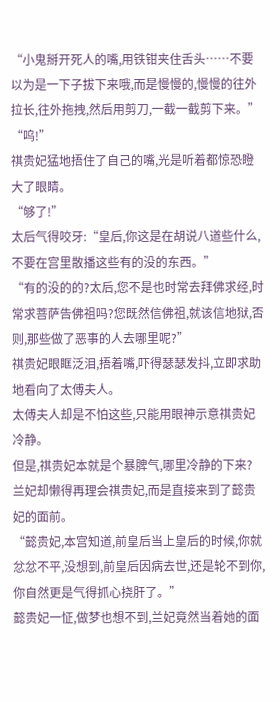“小鬼掰开死人的嘴,用铁钳夹住舌头……不要以为是一下子拔下来哦,而是慢慢的,慢慢的往外拉长,往外拖拽,然后用剪刀,一截一截剪下来。”
“呜!”
祺贵妃猛地捂住了自己的嘴,光是听着都惊恐瞪大了眼睛。
“够了!”
太后气得咬牙:“皇后,你这是在胡说八道些什么,不要在宫里散播这些有的没的东西。”
“有的没的的?太后,您不是也时常去拜佛求经,时常求菩萨告佛祖吗?您既然信佛祖,就该信地狱,否则,那些做了恶事的人去哪里呢?”
祺贵妃眼眶泛泪,捂着嘴,吓得瑟瑟发抖,立即求助地看向了太傅夫人。
太傅夫人却是不怕这些,只能用眼神示意祺贵妃冷静。
但是,祺贵妃本就是个暴脾气,哪里冷静的下来?
兰妃却懒得再理会祺贵妃,而是直接来到了懿贵妃的面前。
“懿贵妃,本宫知道,前皇后当上皇后的时候,你就忿忿不平,没想到,前皇后因病去世,还是轮不到你,你自然更是气得抓心挠肝了。”
懿贵妃一怔,做梦也想不到,兰妃竟然当着她的面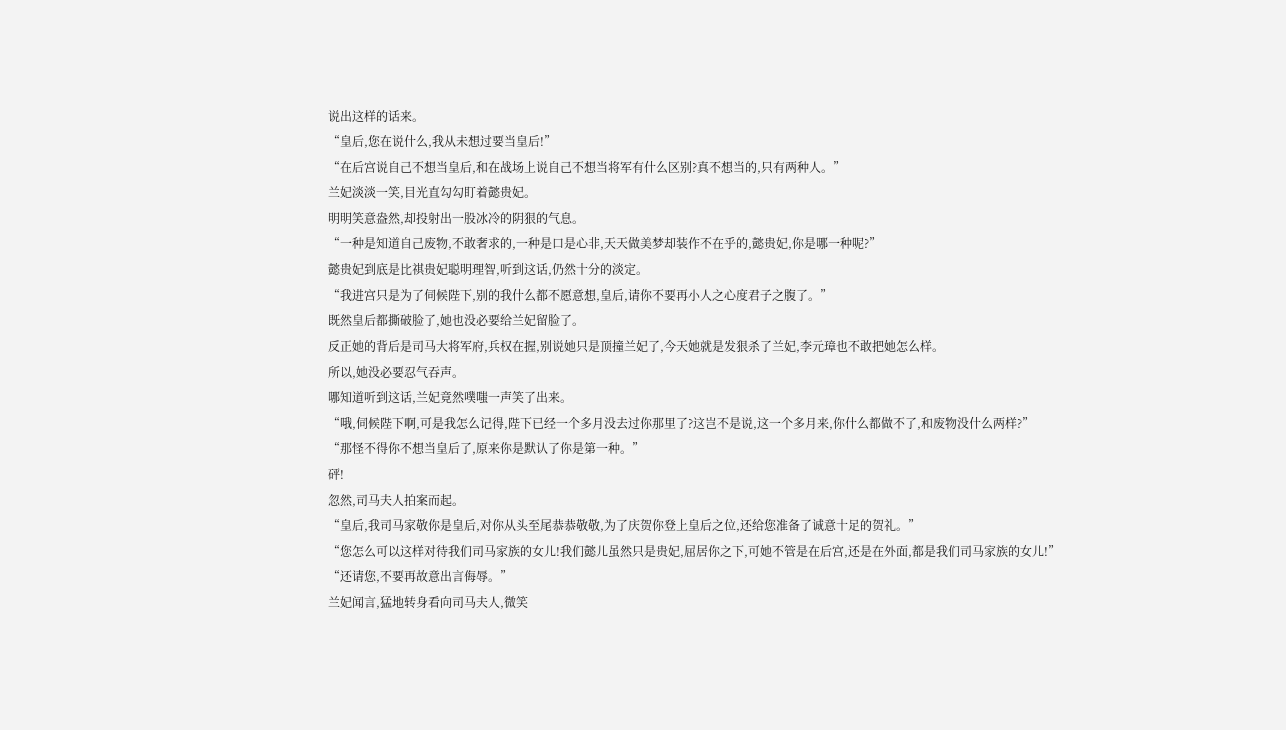说出这样的话来。
“皇后,您在说什么,我从未想过要当皇后!”
“在后宫说自己不想当皇后,和在战场上说自己不想当将军有什么区别?真不想当的,只有两种人。”
兰妃淡淡一笑,目光直勾勾盯着懿贵妃。
明明笑意盎然,却投射出一股冰冷的阴狠的气息。
“一种是知道自己废物,不敢奢求的,一种是口是心非,天天做美梦却装作不在乎的,懿贵妃,你是哪一种呢?”
懿贵妃到底是比祺贵妃聪明理智,听到这话,仍然十分的淡定。
“我进宫只是为了伺候陛下,别的我什么都不愿意想,皇后,请你不要再小人之心度君子之腹了。”
既然皇后都撕破脸了,她也没必要给兰妃留脸了。
反正她的背后是司马大将军府,兵权在握,别说她只是顶撞兰妃了,今天她就是发狠杀了兰妃,李元璋也不敢把她怎么样。
所以,她没必要忍气吞声。
哪知道听到这话,兰妃竟然噗嗤一声笑了出来。
“哦,伺候陛下啊,可是我怎么记得,陛下已经一个多月没去过你那里了?这岂不是说,这一个多月来,你什么都做不了,和废物没什么两样?”
“那怪不得你不想当皇后了,原来你是默认了你是第一种。”
砰!
忽然,司马夫人拍案而起。
“皇后,我司马家敬你是皇后,对你从头至尾恭恭敬敬,为了庆贺你登上皇后之位,还给您准备了诚意十足的贺礼。”
“您怎么可以这样对待我们司马家族的女儿!我们懿儿虽然只是贵妃,屈居你之下,可她不管是在后宫,还是在外面,都是我们司马家族的女儿!”
“还请您,不要再故意出言侮辱。”
兰妃闻言,猛地转身看向司马夫人,微笑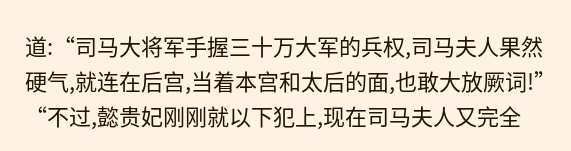道:“司马大将军手握三十万大军的兵权,司马夫人果然硬气,就连在后宫,当着本宫和太后的面,也敢大放厥词!”
“不过,懿贵妃刚刚就以下犯上,现在司马夫人又完全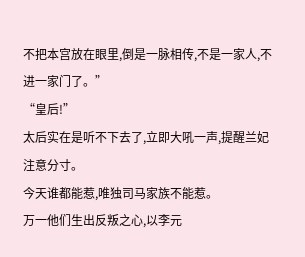不把本宫放在眼里,倒是一脉相传,不是一家人,不进一家门了。”
“皇后!”
太后实在是听不下去了,立即大吼一声,提醒兰妃注意分寸。
今天谁都能惹,唯独司马家族不能惹。
万一他们生出反叛之心,以李元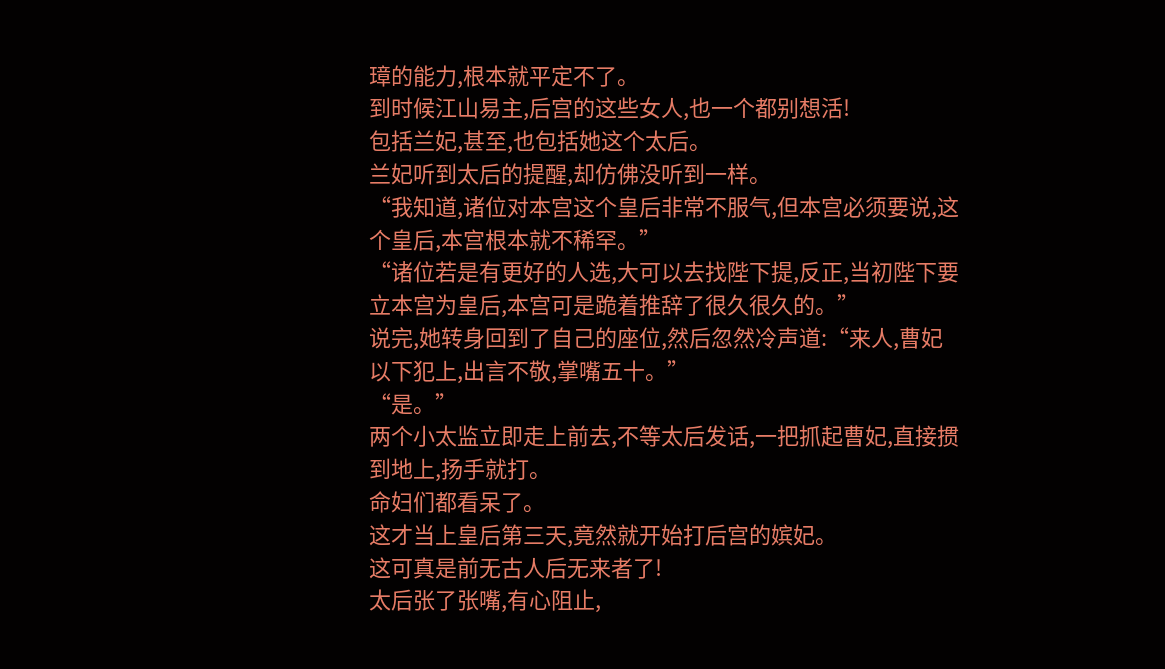璋的能力,根本就平定不了。
到时候江山易主,后宫的这些女人,也一个都别想活!
包括兰妃,甚至,也包括她这个太后。
兰妃听到太后的提醒,却仿佛没听到一样。
“我知道,诸位对本宫这个皇后非常不服气,但本宫必须要说,这个皇后,本宫根本就不稀罕。”
“诸位若是有更好的人选,大可以去找陛下提,反正,当初陛下要立本宫为皇后,本宫可是跪着推辞了很久很久的。”
说完,她转身回到了自己的座位,然后忽然冷声道:“来人,曹妃以下犯上,出言不敬,掌嘴五十。”
“是。”
两个小太监立即走上前去,不等太后发话,一把抓起曹妃,直接掼到地上,扬手就打。
命妇们都看呆了。
这才当上皇后第三天,竟然就开始打后宫的嫔妃。
这可真是前无古人后无来者了!
太后张了张嘴,有心阻止,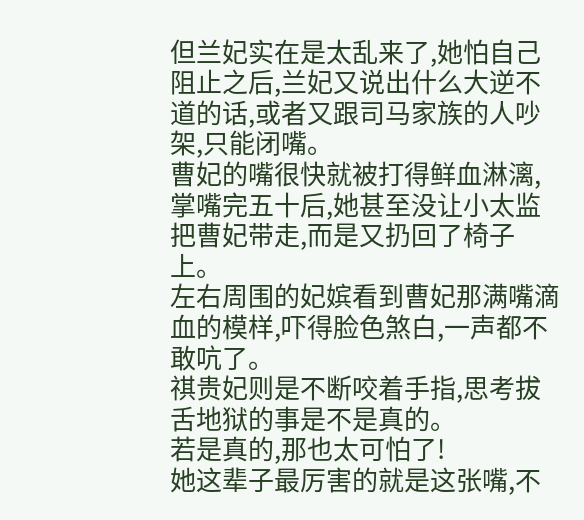但兰妃实在是太乱来了,她怕自己阻止之后,兰妃又说出什么大逆不道的话,或者又跟司马家族的人吵架,只能闭嘴。
曹妃的嘴很快就被打得鲜血淋漓,掌嘴完五十后,她甚至没让小太监把曹妃带走,而是又扔回了椅子上。
左右周围的妃嫔看到曹妃那满嘴滴血的模样,吓得脸色煞白,一声都不敢吭了。
祺贵妃则是不断咬着手指,思考拔舌地狱的事是不是真的。
若是真的,那也太可怕了!
她这辈子最厉害的就是这张嘴,不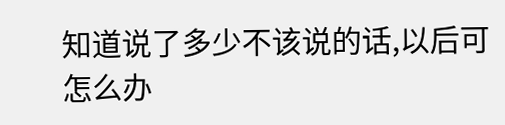知道说了多少不该说的话,以后可怎么办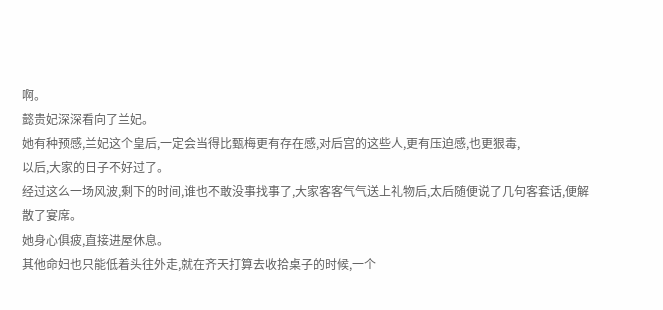啊。
懿贵妃深深看向了兰妃。
她有种预感,兰妃这个皇后,一定会当得比甄梅更有存在感,对后宫的这些人,更有压迫感,也更狠毒,
以后,大家的日子不好过了。
经过这么一场风波,剩下的时间,谁也不敢没事找事了,大家客客气气送上礼物后,太后随便说了几句客套话,便解散了宴席。
她身心俱疲,直接进屋休息。
其他命妇也只能低着头往外走,就在齐天打算去收拾桌子的时候,一个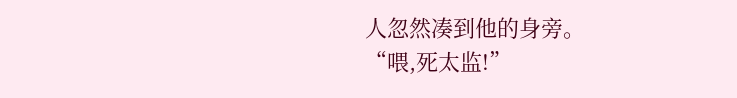人忽然凑到他的身旁。
“喂,死太监!”